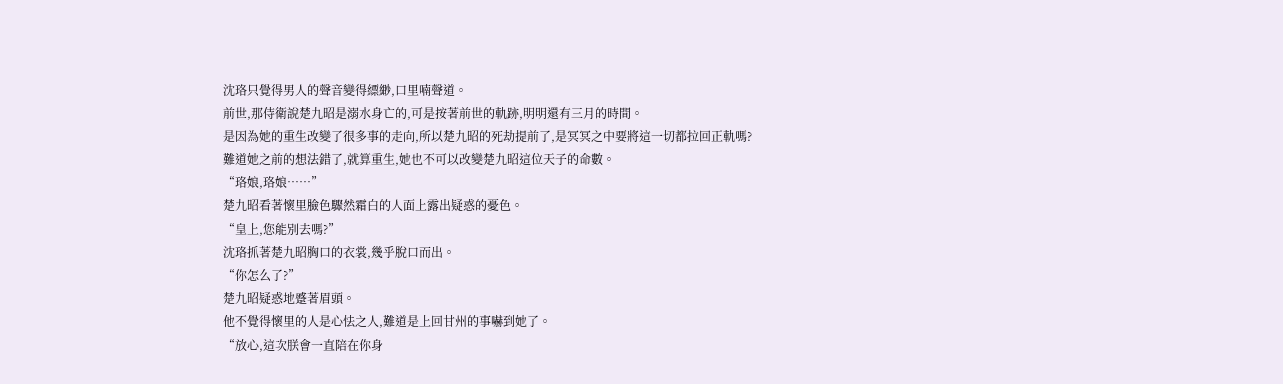沈珞只覺得男人的聲音變得縹緲,口里喃聲道。
前世,那侍衛說楚九昭是溺水身亡的,可是按著前世的軌跡,明明還有三月的時間。
是因為她的重生改變了很多事的走向,所以楚九昭的死劫提前了,是冥冥之中要將這一切都拉回正軌嗎?
難道她之前的想法錯了,就算重生,她也不可以改變楚九昭這位天子的命數。
“珞娘,珞娘……”
楚九昭看著懷里臉色驟然霜白的人面上露出疑惑的憂色。
“皇上,您能別去嗎?”
沈珞抓著楚九昭胸口的衣裳,幾乎脫口而出。
“你怎么了?”
楚九昭疑惑地蹙著眉頭。
他不覺得懷里的人是心怯之人,難道是上回甘州的事嚇到她了。
“放心,這次朕會一直陪在你身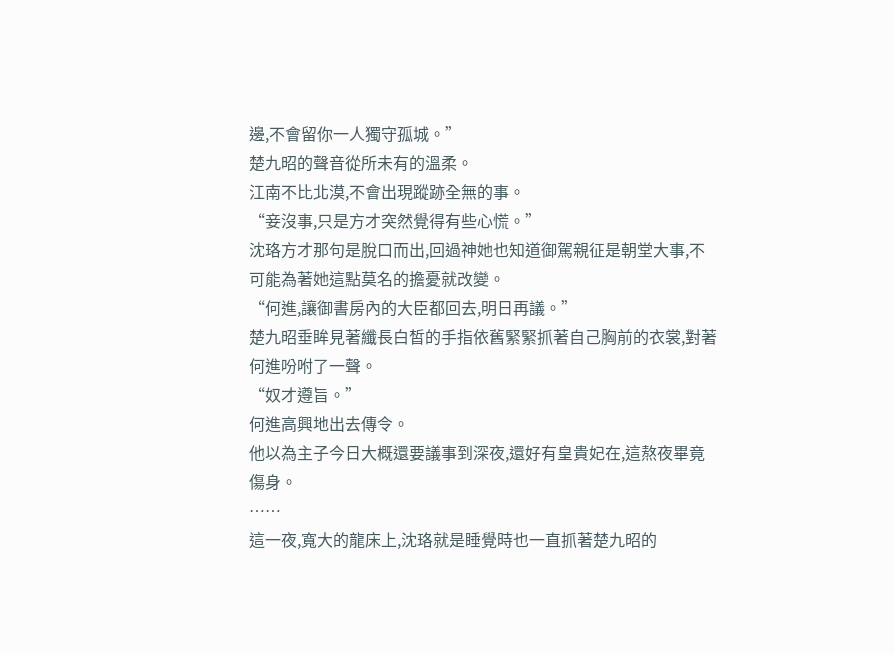邊,不會留你一人獨守孤城。”
楚九昭的聲音從所未有的溫柔。
江南不比北漠,不會出現蹤跡全無的事。
“妾沒事,只是方才突然覺得有些心慌。”
沈珞方才那句是脫口而出,回過神她也知道御駕親征是朝堂大事,不可能為著她這點莫名的擔憂就改變。
“何進,讓御書房內的大臣都回去,明日再議。”
楚九昭垂眸見著纖長白皙的手指依舊緊緊抓著自己胸前的衣裳,對著何進吩咐了一聲。
“奴才遵旨。”
何進高興地出去傳令。
他以為主子今日大概還要議事到深夜,還好有皇貴妃在,這熬夜畢竟傷身。
……
這一夜,寬大的龍床上,沈珞就是睡覺時也一直抓著楚九昭的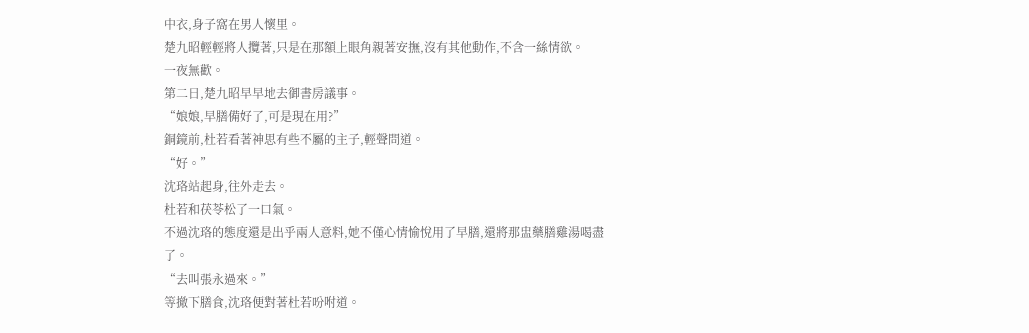中衣,身子窩在男人懷里。
楚九昭輕輕將人攬著,只是在那額上眼角親著安撫,沒有其他動作,不含一絲情欲。
一夜無歡。
第二日,楚九昭早早地去御書房議事。
“娘娘,早膳備好了,可是現在用?”
銅鏡前,杜若看著神思有些不屬的主子,輕聲問道。
“好。”
沈珞站起身,往外走去。
杜若和茯苓松了一口氣。
不過沈珞的態度還是出乎兩人意料,她不僅心情愉悅用了早膳,還將那盅藥膳雞湯喝盡了。
“去叫張永過來。”
等撤下膳食,沈珞便對著杜若吩咐道。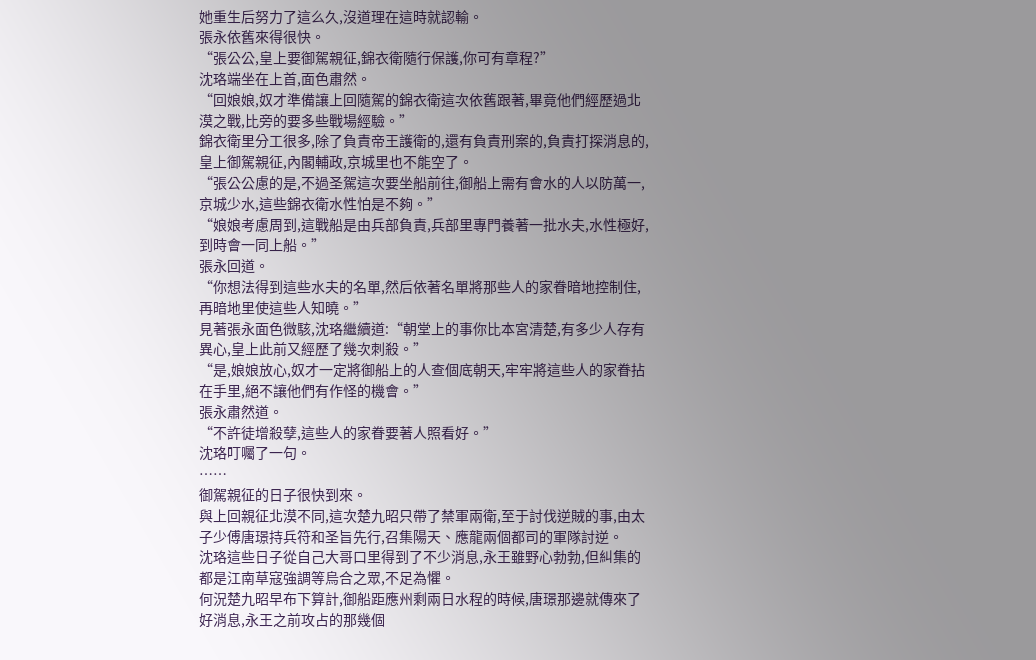她重生后努力了這么久,沒道理在這時就認輸。
張永依舊來得很快。
“張公公,皇上要御駕親征,錦衣衛隨行保護,你可有章程?”
沈珞端坐在上首,面色肅然。
“回娘娘,奴才準備讓上回隨駕的錦衣衛這次依舊跟著,畢竟他們經歷過北漠之戰,比旁的要多些戰場經驗。”
錦衣衛里分工很多,除了負責帝王護衛的,還有負責刑案的,負責打探消息的,皇上御駕親征,內閣輔政,京城里也不能空了。
“張公公慮的是,不過圣駕這次要坐船前往,御船上需有會水的人以防萬一,京城少水,這些錦衣衛水性怕是不夠。”
“娘娘考慮周到,這戰船是由兵部負責,兵部里專門養著一批水夫,水性極好,到時會一同上船。”
張永回道。
“你想法得到這些水夫的名單,然后依著名單將那些人的家眷暗地控制住,再暗地里使這些人知曉。”
見著張永面色微駭,沈珞繼續道:“朝堂上的事你比本宮清楚,有多少人存有異心,皇上此前又經歷了幾次刺殺。”
“是,娘娘放心,奴才一定將御船上的人查個底朝天,牢牢將這些人的家眷拈在手里,絕不讓他們有作怪的機會。”
張永肅然道。
“不許徒增殺孽,這些人的家眷要著人照看好。”
沈珞叮囑了一句。
……
御駕親征的日子很快到來。
與上回親征北漠不同,這次楚九昭只帶了禁軍兩衛,至于討伐逆賊的事,由太子少傅唐璟持兵符和圣旨先行,召集陽天、應龍兩個都司的軍隊討逆。
沈珞這些日子從自己大哥口里得到了不少消息,永王雖野心勃勃,但糾集的都是江南草寇強調等烏合之眾,不足為懼。
何況楚九昭早布下算計,御船距應州剩兩日水程的時候,唐璟那邊就傳來了好消息,永王之前攻占的那幾個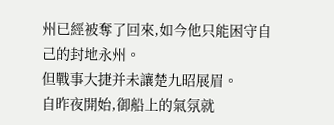州已經被奪了回來,如今他只能困守自己的封地永州。
但戰事大捷并未讓楚九昭展眉。
自昨夜開始,御船上的氣氛就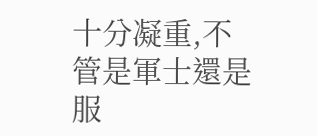十分凝重,不管是軍士還是服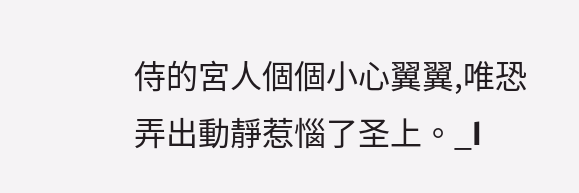侍的宮人個個小心翼翼,唯恐弄出動靜惹惱了圣上。_l